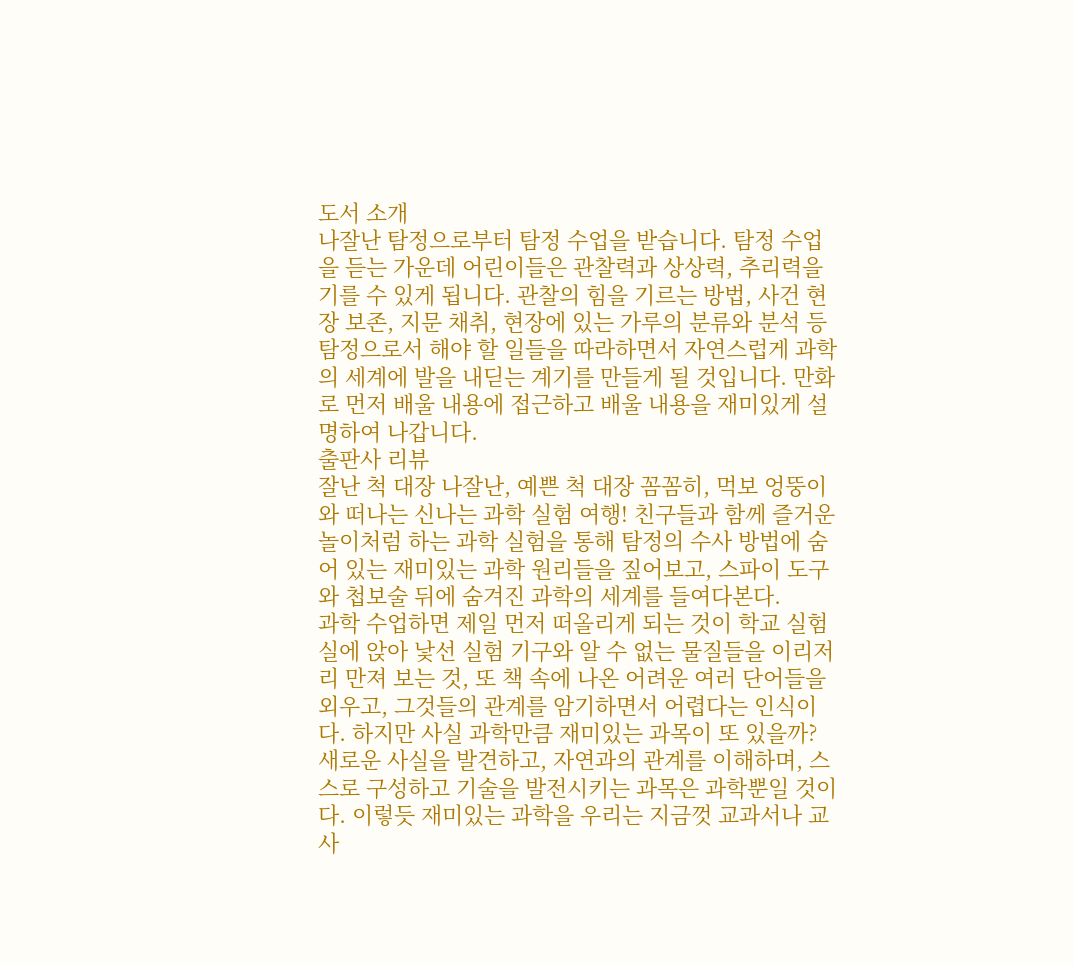도서 소개
나잘난 탐정으로부터 탐정 수업을 받습니다. 탐정 수업을 듣는 가운데 어린이들은 관찰력과 상상력, 추리력을 기를 수 있게 됩니다. 관찰의 힘을 기르는 방법, 사건 현장 보존, 지문 채취, 현장에 있는 가루의 분류와 분석 등 탐정으로서 해야 할 일들을 따라하면서 자연스럽게 과학의 세계에 발을 내딛는 계기를 만들게 될 것입니다. 만화로 먼저 배울 내용에 접근하고 배울 내용을 재미있게 설명하여 나갑니다.
출판사 리뷰
잘난 척 대장 나잘난, 예쁜 척 대장 꼼꼼히, 먹보 엉뚱이와 떠나는 신나는 과학 실험 여행! 친구들과 함께 즐거운 놀이처럼 하는 과학 실험을 통해 탐정의 수사 방법에 숨어 있는 재미있는 과학 원리들을 짚어보고, 스파이 도구와 첩보술 뒤에 숨겨진 과학의 세계를 들여다본다.
과학 수업하면 제일 먼저 떠올리게 되는 것이 학교 실험실에 앉아 낯선 실험 기구와 알 수 없는 물질들을 이리저리 만져 보는 것, 또 책 속에 나온 어려운 여러 단어들을 외우고, 그것들의 관계를 암기하면서 어렵다는 인식이다. 하지만 사실 과학만큼 재미있는 과목이 또 있을까? 새로운 사실을 발견하고, 자연과의 관계를 이해하며, 스스로 구성하고 기술을 발전시키는 과목은 과학뿐일 것이다. 이렇듯 재미있는 과학을 우리는 지금껏 교과서나 교사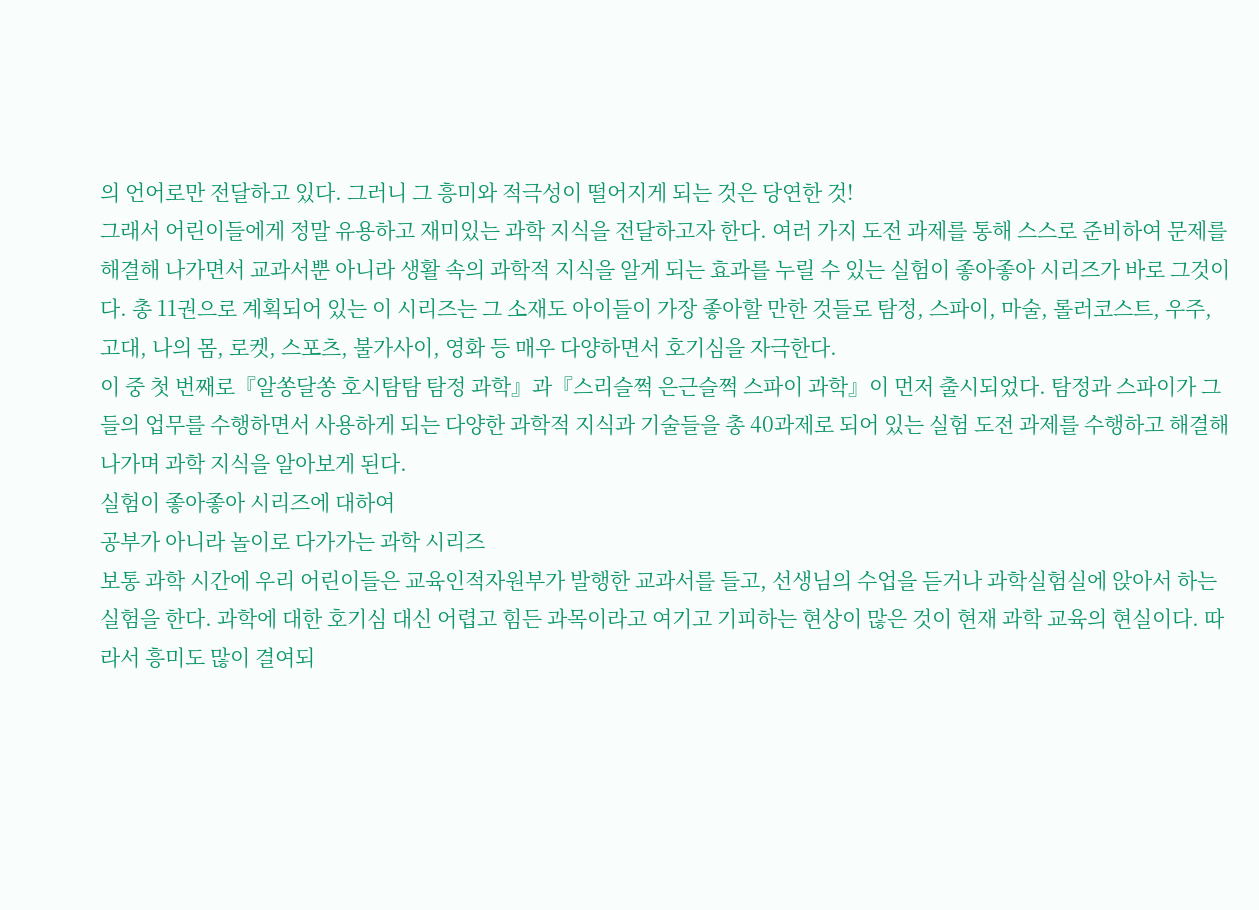의 언어로만 전달하고 있다. 그러니 그 흥미와 적극성이 떨어지게 되는 것은 당연한 것!
그래서 어린이들에게 정말 유용하고 재미있는 과학 지식을 전달하고자 한다. 여러 가지 도전 과제를 통해 스스로 준비하여 문제를 해결해 나가면서 교과서뿐 아니라 생활 속의 과학적 지식을 알게 되는 효과를 누릴 수 있는 실험이 좋아좋아 시리즈가 바로 그것이다. 총 11권으로 계획되어 있는 이 시리즈는 그 소재도 아이들이 가장 좋아할 만한 것들로 탐정, 스파이, 마술, 롤러코스트, 우주, 고대, 나의 몸, 로켓, 스포츠, 불가사이, 영화 등 매우 다양하면서 호기심을 자극한다.
이 중 첫 번째로『알쏭달쏭 호시탐탐 탐정 과학』과『스리슬쩍 은근슬쩍 스파이 과학』이 먼저 출시되었다. 탐정과 스파이가 그들의 업무를 수행하면서 사용하게 되는 다양한 과학적 지식과 기술들을 총 40과제로 되어 있는 실험 도전 과제를 수행하고 해결해 나가며 과학 지식을 알아보게 된다.
실험이 좋아좋아 시리즈에 대하여
공부가 아니라 놀이로 다가가는 과학 시리즈
보통 과학 시간에 우리 어린이들은 교육인적자원부가 발행한 교과서를 들고, 선생님의 수업을 듣거나 과학실험실에 앉아서 하는 실험을 한다. 과학에 대한 호기심 대신 어렵고 힘든 과목이라고 여기고 기피하는 현상이 많은 것이 현재 과학 교육의 현실이다. 따라서 흥미도 많이 결여되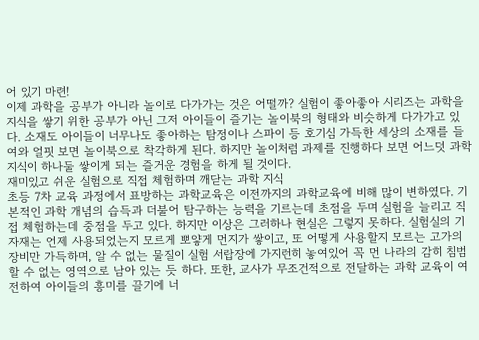어 있기 마련!
이제 과학을 공부가 아니라 놀이로 다가가는 것은 어떨까? 실험이 좋아좋아 시리즈는 과학을 지식을 쌓기 위한 공부가 아닌 그저 아이들이 즐기는 놀이북의 형태와 비슷하게 다가가고 있다. 소재도 아이들이 너무나도 좋아하는 탐정이나 스파이 등 호기심 가득한 세상의 소재를 들여와 얼핏 보면 놀이북으로 착각하게 된다. 하지만 놀이처럼 과제를 진행하다 보면 어느덧 과학 지식이 하나둘 쌓이게 되는 즐거운 경험을 하게 될 것이다.
재미있고 쉬운 실험으로 직접 체험하며 깨닫는 과학 지식
초등 7차 교육 과정에서 표방하는 과학교육은 이전까지의 과학교육에 비해 많이 변하였다. 기본적인 과학 개념의 습득과 더불어 탐구하는 능력을 기르는데 초점을 두며 실험을 늘리고 직접 체험하는데 중점을 두고 있다. 하지만 이상은 그러하나 현실은 그렇지 못하다. 실험실의 기자재는 언제 사용되었는지 모르게 뽀얗게 먼지가 쌓이고, 또 어떻게 사용할지 모르는 고가의 장비만 가득하며, 알 수 없는 물질이 실험 서랍장에 가지런히 놓여있어 꼭 먼 나라의 감히 침범할 수 없는 영역으로 남아 있는 듯 하다. 또한, 교사가 무조건적으로 전달하는 과학 교육이 여전하여 아이들의 흥미를 끌기에 너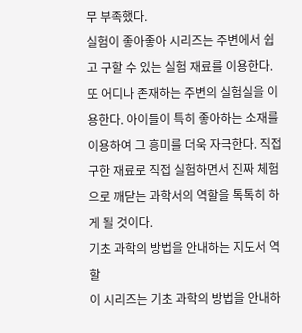무 부족했다.
실험이 좋아좋아 시리즈는 주변에서 쉽고 구할 수 있는 실험 재료를 이용한다. 또 어디나 존재하는 주변의 실험실을 이용한다. 아이들이 특히 좋아하는 소재를 이용하여 그 흥미를 더욱 자극한다. 직접 구한 재료로 직접 실험하면서 진짜 체험으로 깨닫는 과학서의 역할을 톡톡히 하게 될 것이다.
기초 과학의 방법을 안내하는 지도서 역할
이 시리즈는 기초 과학의 방법을 안내하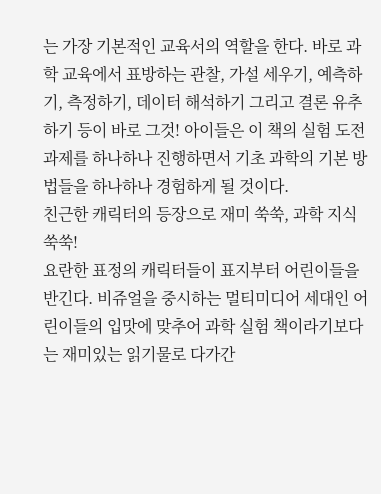는 가장 기본적인 교육서의 역할을 한다. 바로 과학 교육에서 표방하는 관찰, 가설 세우기, 예측하기, 측정하기, 데이터 해석하기 그리고 결론 유추하기 등이 바로 그것! 아이들은 이 책의 실험 도전 과제를 하나하나 진행하면서 기초 과학의 기본 방법들을 하나하나 경험하게 될 것이다.
친근한 캐릭터의 등장으로 재미 쑥쑥, 과학 지식 쑥쑥!
요란한 표정의 캐릭터들이 표지부터 어린이들을 반긴다. 비쥬얼을 중시하는 멀티미디어 세대인 어린이들의 입맛에 맞추어 과학 실험 책이라기보다는 재미있는 읽기물로 다가간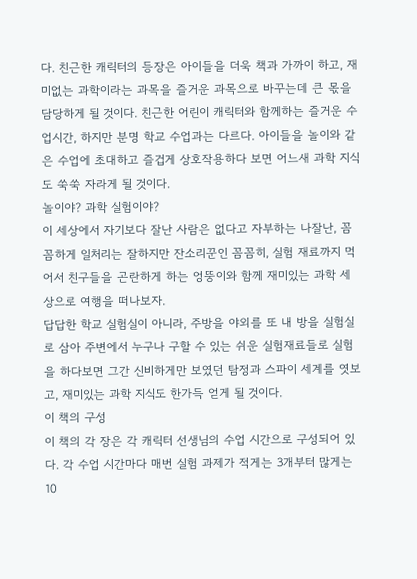다. 친근한 캐릭터의 등장은 아이들을 더욱 책과 가까이 하고, 재미없는 과학이라는 과목을 즐거운 과목으로 바꾸는데 큰 몫을 담당하게 될 것이다. 친근한 어린이 캐릭터와 함께하는 즐거운 수업시간, 하지만 분명 학교 수업과는 다르다. 아이들을 놀이와 같은 수업에 초대하고 즐겁게 상호작용하다 보면 어느새 과학 지식도 쑥쑥 자라게 될 것이다.
놀이야? 과학 실험이야?
이 세상에서 자기보다 잘난 사람은 없다고 자부하는 나잘난, 꼼꼼하게 일처리는 잘하지만 잔소리꾼인 꼼꼼히, 실험 재료까지 먹어서 친구들을 곤란하게 하는 엉뚱이와 함께 재미있는 과학 세상으로 여행을 떠나보자.
답답한 학교 실험실이 아니라, 주방을 야외를 또 내 방을 실험실로 삼아 주변에서 누구나 구할 수 있는 쉬운 실험재료들로 실험을 하다보면 그간 신비하게만 보였던 탐정과 스파이 세계를 엿보고, 재미있는 과학 지식도 한가득 얻게 될 것이다.
이 책의 구성
이 책의 각 장은 각 캐릭터 선생님의 수업 시간으로 구성되어 있다. 각 수업 시간마다 매번 실험 과제가 적게는 3개부터 많게는 10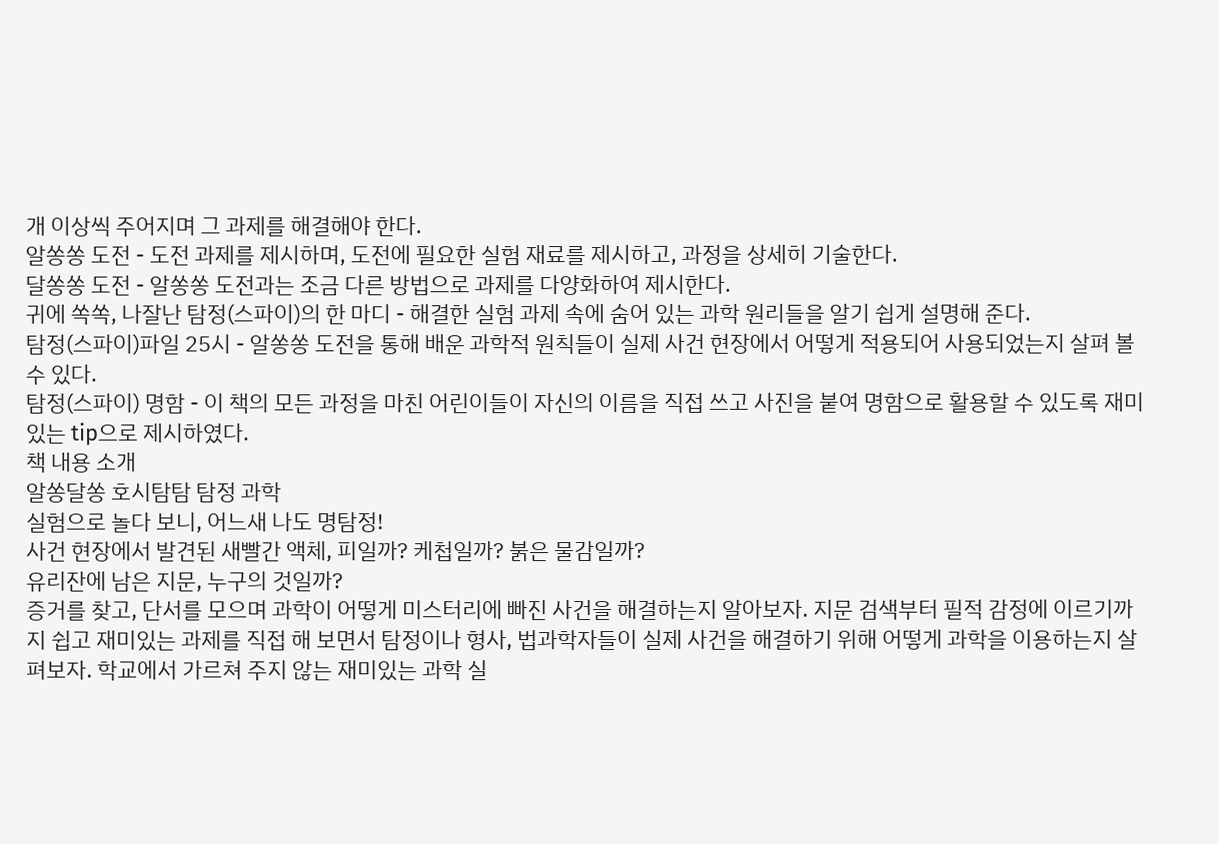개 이상씩 주어지며 그 과제를 해결해야 한다.
알쏭쏭 도전 - 도전 과제를 제시하며, 도전에 필요한 실험 재료를 제시하고, 과정을 상세히 기술한다.
달쏭쏭 도전 - 알쏭쏭 도전과는 조금 다른 방법으로 과제를 다양화하여 제시한다.
귀에 쏙쏙, 나잘난 탐정(스파이)의 한 마디 - 해결한 실험 과제 속에 숨어 있는 과학 원리들을 알기 쉽게 설명해 준다.
탐정(스파이)파일 25시 - 알쏭쏭 도전을 통해 배운 과학적 원칙들이 실제 사건 현장에서 어떻게 적용되어 사용되었는지 살펴 볼 수 있다.
탐정(스파이) 명함 - 이 책의 모든 과정을 마친 어린이들이 자신의 이름을 직접 쓰고 사진을 붙여 명함으로 활용할 수 있도록 재미있는 tip으로 제시하였다.
책 내용 소개
알쏭달쏭 호시탐탐 탐정 과학
실험으로 놀다 보니, 어느새 나도 명탐정!
사건 현장에서 발견된 새빨간 액체, 피일까? 케첩일까? 붉은 물감일까?
유리잔에 남은 지문, 누구의 것일까?
증거를 찾고, 단서를 모으며 과학이 어떻게 미스터리에 빠진 사건을 해결하는지 알아보자. 지문 검색부터 필적 감정에 이르기까지 쉽고 재미있는 과제를 직접 해 보면서 탐정이나 형사, 법과학자들이 실제 사건을 해결하기 위해 어떻게 과학을 이용하는지 살펴보자. 학교에서 가르쳐 주지 않는 재미있는 과학 실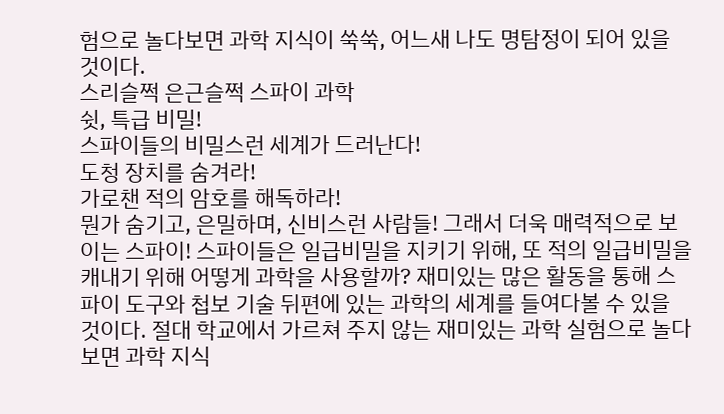험으로 놀다보면 과학 지식이 쑥쑥, 어느새 나도 명탐정이 되어 있을 것이다.
스리슬쩍 은근슬쩍 스파이 과학
쉿, 특급 비밀!
스파이들의 비밀스런 세계가 드러난다!
도청 장치를 숨겨라!
가로챈 적의 암호를 해독하라!
뭔가 숨기고, 은밀하며, 신비스런 사람들! 그래서 더욱 매력적으로 보이는 스파이! 스파이들은 일급비밀을 지키기 위해, 또 적의 일급비밀을 캐내기 위해 어떻게 과학을 사용할까? 재미있는 많은 활동을 통해 스파이 도구와 첩보 기술 뒤편에 있는 과학의 세계를 들여다볼 수 있을 것이다. 절대 학교에서 가르쳐 주지 않는 재미있는 과학 실험으로 놀다보면 과학 지식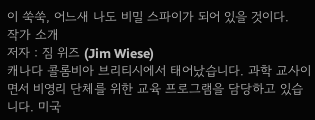이 쑥쑥, 어느새 나도 비밀 스파이가 되어 있을 것이다.
작가 소개
저자 : 짐 위즈 (Jim Wiese)
캐나다 콜롬비아 브리티시에서 태어났습니다. 과학 교사이면서 비영리 단체를 위한 교육 프로그램을 담당하고 있습니다. 미국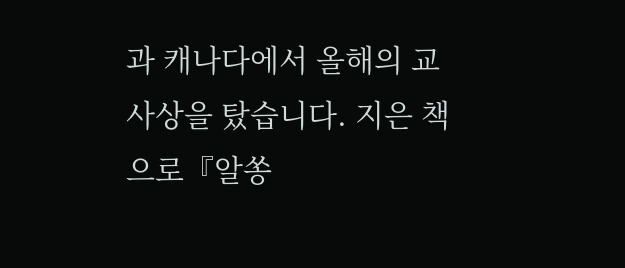과 캐나다에서 올해의 교사상을 탔습니다. 지은 책으로『알쏭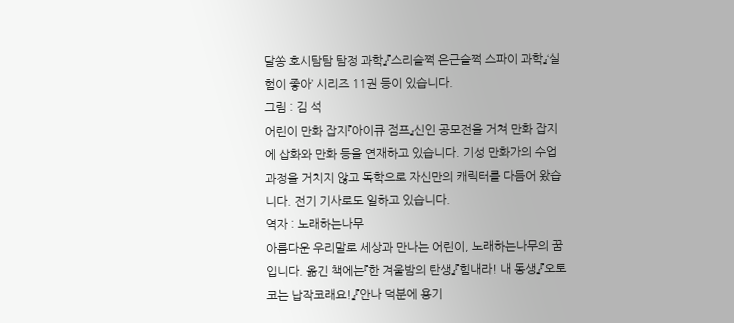달쏭 호시탐탐 탐정 과학』『스리슬쩍 은근슬쩍 스파이 과학』‘실험이 좋아’ 시리즈 11권 등이 있습니다.
그림 : 김 석
어린이 만화 잡지『아이큐 점프』신인 공모전을 거쳐 만화 잡지에 삽화와 만화 등을 연재하고 있습니다. 기성 만화가의 수업 과정을 거치지 않고 독학으로 자신만의 캐릭터를 다듬어 왔습니다. 전기 기사로도 일하고 있습니다.
역자 : 노래하는나무
아름다운 우리말로 세상과 만나는 어린이, 노래하는나무의 꿈입니다. 옮긴 책에는『한 겨울밤의 탄생』『힘내라! 내 동생』『오토 코는 납작코래요!』『안나 덕분에 용기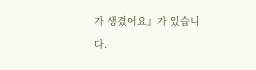가 생겼어요』가 있습니다.